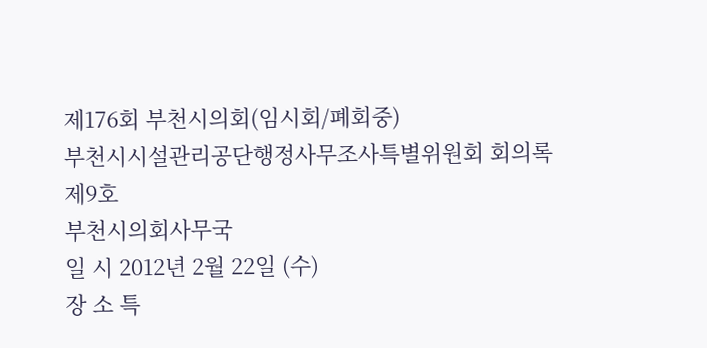제176회 부천시의회(임시회/폐회중)
부천시시설관리공단행정사무조사특별위원회 회의록
제9호
부천시의회사무국
일 시 2012년 2월 22일 (수)
장 소 특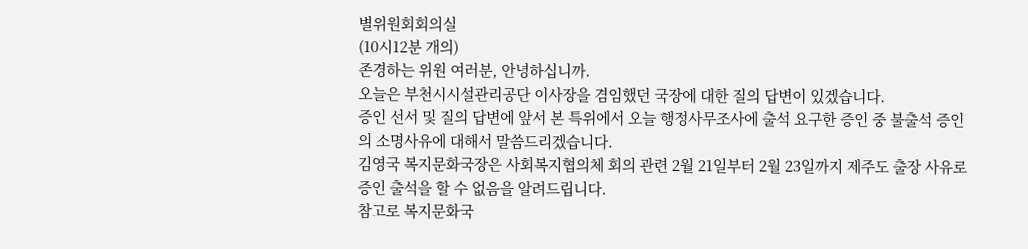별위원회회의실
(10시12분 개의)
존경하는 위원 여러분, 안녕하십니까.
오늘은 부천시시설관리공단 이사장을 겸임했던 국장에 대한 질의 답변이 있겠습니다.
증인 선서 및 질의 답변에 앞서 본 특위에서 오늘 행정사무조사에 출석 요구한 증인 중 불출석 증인의 소명사유에 대해서 말씀드리겠습니다.
김영국 복지문화국장은 사회복지협의체 회의 관련 2월 21일부터 2월 23일까지 제주도 출장 사유로 증인 출석을 할 수 없음을 알려드립니다.
참고로 복지문화국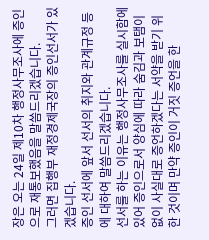장은 오는 24일 제10차 행정사무조사에 증인으로 재통보했음을 말씀드리겠습니다.
그러면 집행부 재정경제국장의 증인선서가 있겠습니다.
증인 선서에 앞서 선서의 취지와 관계규정 등에 대하여 말씀드리겠습니다.
선서를 하는 이유는 행정사무조사를 실시함에 있어 증인으로서 양심에 따라 숨김과 보탬이 없이 사실대로 증언하겠다는 서약을 받기 위한 것이며 만약 증인이 거짓 증언을 한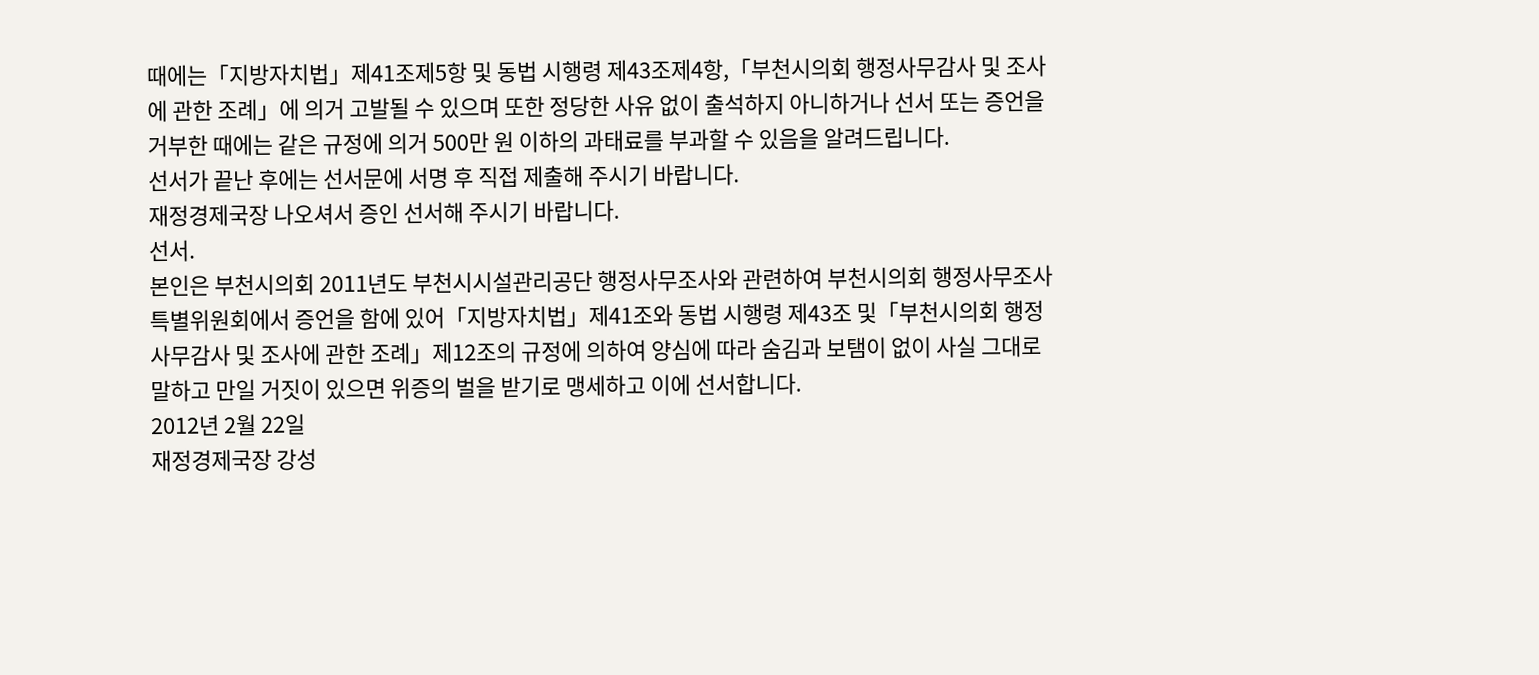때에는「지방자치법」제41조제5항 및 동법 시행령 제43조제4항,「부천시의회 행정사무감사 및 조사에 관한 조례」에 의거 고발될 수 있으며 또한 정당한 사유 없이 출석하지 아니하거나 선서 또는 증언을 거부한 때에는 같은 규정에 의거 500만 원 이하의 과태료를 부과할 수 있음을 알려드립니다.
선서가 끝난 후에는 선서문에 서명 후 직접 제출해 주시기 바랍니다.
재정경제국장 나오셔서 증인 선서해 주시기 바랍니다.
선서.
본인은 부천시의회 2011년도 부천시시설관리공단 행정사무조사와 관련하여 부천시의회 행정사무조사특별위원회에서 증언을 함에 있어「지방자치법」제41조와 동법 시행령 제43조 및「부천시의회 행정사무감사 및 조사에 관한 조례」제12조의 규정에 의하여 양심에 따라 숨김과 보탬이 없이 사실 그대로 말하고 만일 거짓이 있으면 위증의 벌을 받기로 맹세하고 이에 선서합니다.
2012년 2월 22일
재정경제국장 강성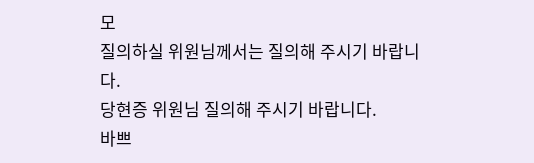모
질의하실 위원님께서는 질의해 주시기 바랍니다.
당현증 위원님 질의해 주시기 바랍니다.
바쁘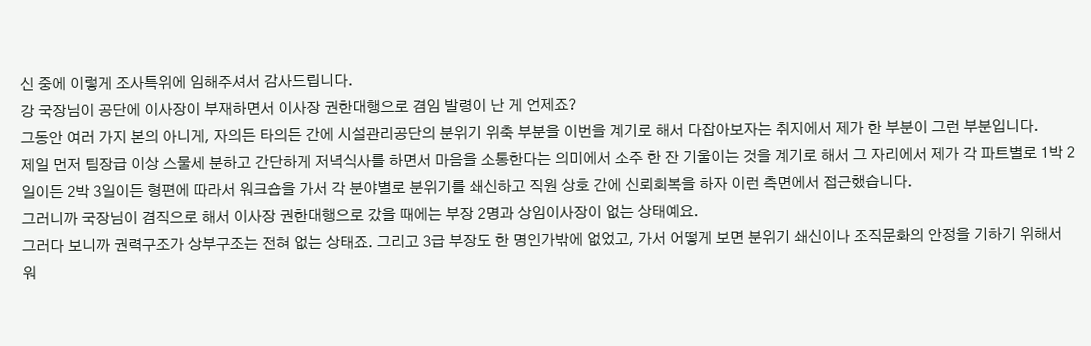신 중에 이렇게 조사특위에 임해주셔서 감사드립니다.
강 국장님이 공단에 이사장이 부재하면서 이사장 권한대행으로 겸임 발령이 난 게 언제죠?
그동안 여러 가지 본의 아니게, 자의든 타의든 간에 시설관리공단의 분위기 위축 부분을 이번을 계기로 해서 다잡아보자는 취지에서 제가 한 부분이 그런 부분입니다.
제일 먼저 팀장급 이상 스물세 분하고 간단하게 저녁식사를 하면서 마음을 소통한다는 의미에서 소주 한 잔 기울이는 것을 계기로 해서 그 자리에서 제가 각 파트별로 1박 2일이든 2박 3일이든 형편에 따라서 워크숍을 가서 각 분야별로 분위기를 쇄신하고 직원 상호 간에 신뢰회복을 하자 이런 측면에서 접근했습니다.
그러니까 국장님이 겸직으로 해서 이사장 권한대행으로 갔을 때에는 부장 2명과 상임이사장이 없는 상태예요.
그러다 보니까 권력구조가 상부구조는 전혀 없는 상태죠. 그리고 3급 부장도 한 명인가밖에 없었고, 가서 어떻게 보면 분위기 쇄신이나 조직문화의 안정을 기하기 위해서 워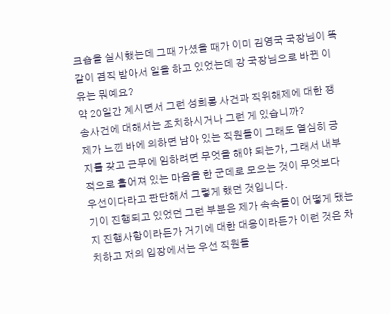크숍을 실시했는데 그때 가셨을 때가 이미 김영국 국장님이 똑같이 겸직 받아서 일을 하고 있었는데 강 국장님으로 바뀐 이유는 뭐예요?
약 20일간 계시면서 그런 성희롱 사건과 직위해제에 대한 쟁송사건에 대해서는 조치하시거나 그런 게 있습니까?
제가 느낀 바에 의하면 남아 있는 직원들이 그래도 열심히 긍지를 갖고 근무에 임하려면 무엇을 해야 되는가, 그래서 내부적으로 흩어져 있는 마음을 한 군데로 모으는 것이 무엇보다 우선이다라고 판단해서 그렇게 했던 것입니다.
기이 진행되고 있었던 그런 부분은 제가 속속들이 어떻게 됐는지 진행사항이라든가 거기에 대한 대응이라든가 이런 것은 차치하고 저의 입장에서는 우선 직원들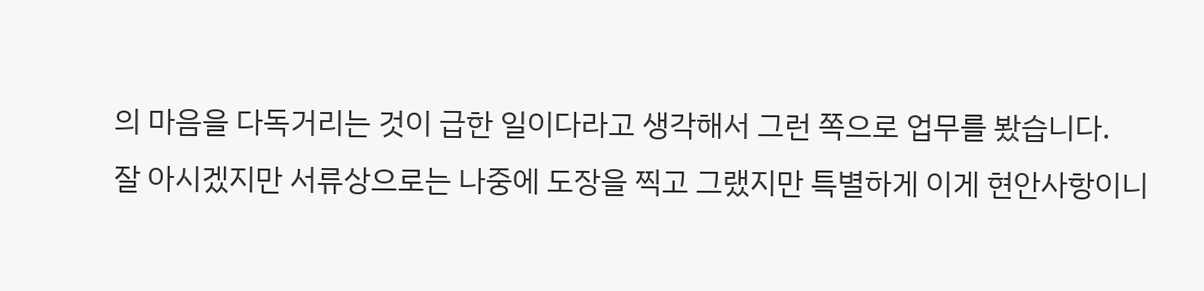의 마음을 다독거리는 것이 급한 일이다라고 생각해서 그런 쪽으로 업무를 봤습니다.
잘 아시겠지만 서류상으로는 나중에 도장을 찍고 그랬지만 특별하게 이게 현안사항이니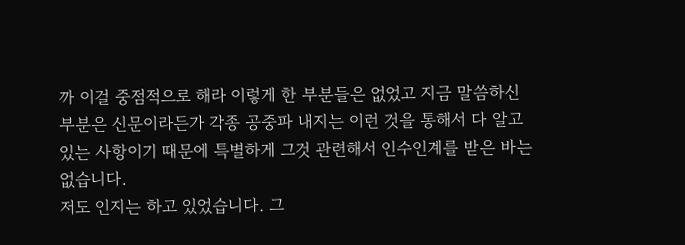까 이걸 중점적으로 해라 이렇게 한 부분들은 없었고 지금 말씀하신 부분은 신문이라든가 각종 공중파 내지는 이런 것을 통해서 다 알고 있는 사항이기 때문에 특별하게 그것 관련해서 인수인계를 받은 바는 없습니다.
저도 인지는 하고 있었습니다. 그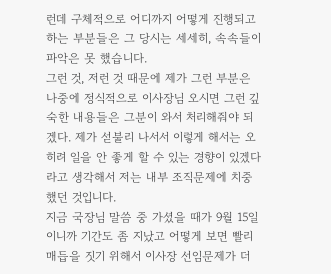런데 구체적으로 어디까지 어떻게 진행되고 하는 부분들은 그 당시는 세세히, 속속들이 파악은 못 했습니다.
그런 것, 저런 것 때문에 제가 그런 부분은 나중에 정식적으로 이사장님 오시면 그런 깊숙한 내용들은 그분이 와서 처리해줘야 되겠다. 제가 섣불리 나서서 이렇게 해서는 오히려 일을 안 좋게 할 수 있는 경향이 있겠다라고 생각해서 저는 내부 조직문제에 치중했던 것입니다.
지금 국장님 말씀 중 가셨을 때가 9월 15일이니까 기간도 좀 지났고 어떻게 보면 빨리 매듭을 짓기 위해서 이사장 선임문제가 더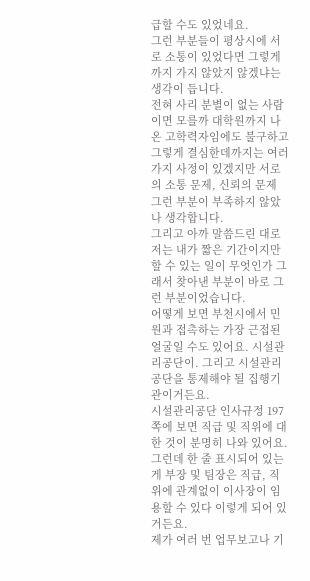급할 수도 있었네요.
그런 부분들이 평상시에 서로 소통이 있었다면 그렇게까지 가지 않았지 않겠냐는 생각이 듭니다.
전혀 사리 분별이 없는 사람이면 모를까 대학원까지 나온 고학력자임에도 불구하고 그렇게 결심한데까지는 여러 가지 사정이 있겠지만 서로의 소통 문제, 신뢰의 문제 그런 부분이 부족하지 않았나 생각합니다.
그리고 아까 말씀드린 대로 저는 내가 짧은 기간이지만 할 수 있는 일이 무엇인가 그래서 찾아낸 부분이 바로 그런 부분이었습니다.
어떻게 보면 부천시에서 민원과 접촉하는 가장 근접된 얼굴일 수도 있어요. 시설관리공단이. 그리고 시설관리공단을 통제해야 될 집행기관이거든요.
시설관리공단 인사규정 197쪽에 보면 직급 및 직위에 대한 것이 분명히 나와 있어요. 그런데 한 줄 표시되어 있는 게 부장 및 팀장은 직급, 직위에 관계없이 이사장이 임용할 수 있다 이렇게 되어 있거든요.
제가 여러 번 업무보고나 기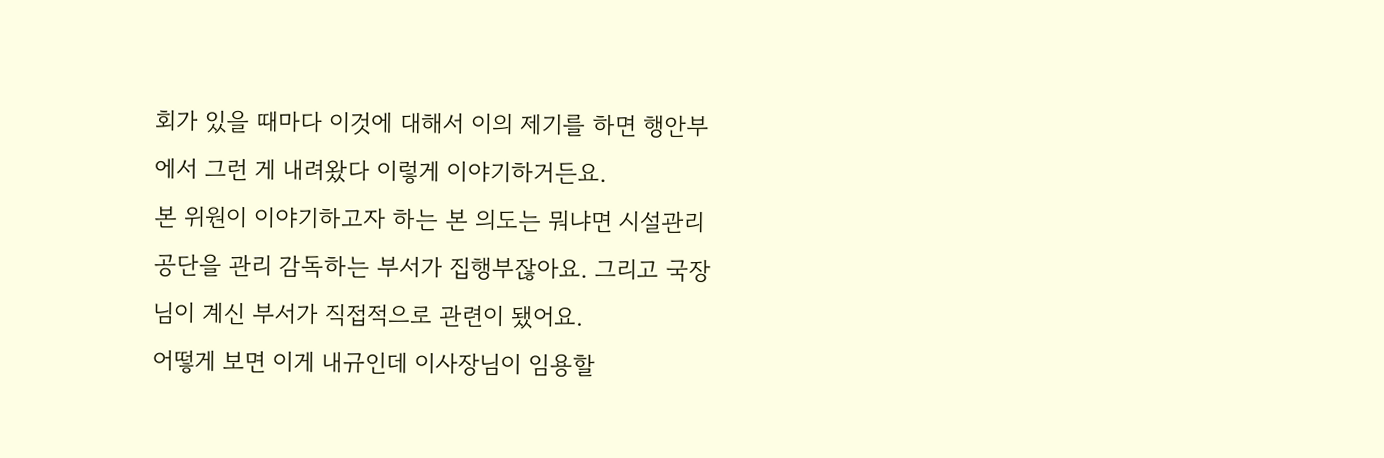회가 있을 때마다 이것에 대해서 이의 제기를 하면 행안부에서 그런 게 내려왔다 이렇게 이야기하거든요.
본 위원이 이야기하고자 하는 본 의도는 뭐냐면 시설관리공단을 관리 감독하는 부서가 집행부잖아요. 그리고 국장님이 계신 부서가 직접적으로 관련이 됐어요.
어떻게 보면 이게 내규인데 이사장님이 임용할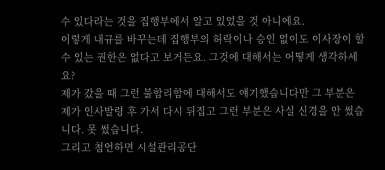수 있다라는 것을 집행부에서 알고 있었을 것 아니에요.
이렇게 내규를 바꾸는데 집행부의 허락이나 승인 없이도 이사장이 할 수 있는 권한은 없다고 보거든요. 그것에 대해서는 어떻게 생각하세요?
제가 갔을 때 그런 불합리함에 대해서도 얘기했습니다만 그 부분은 제가 인사발령 후 가서 다시 뒤집고 그런 부분은 사실 신경을 안 썼습니다. 못 썼습니다.
그리고 첨언하면 시설관리공단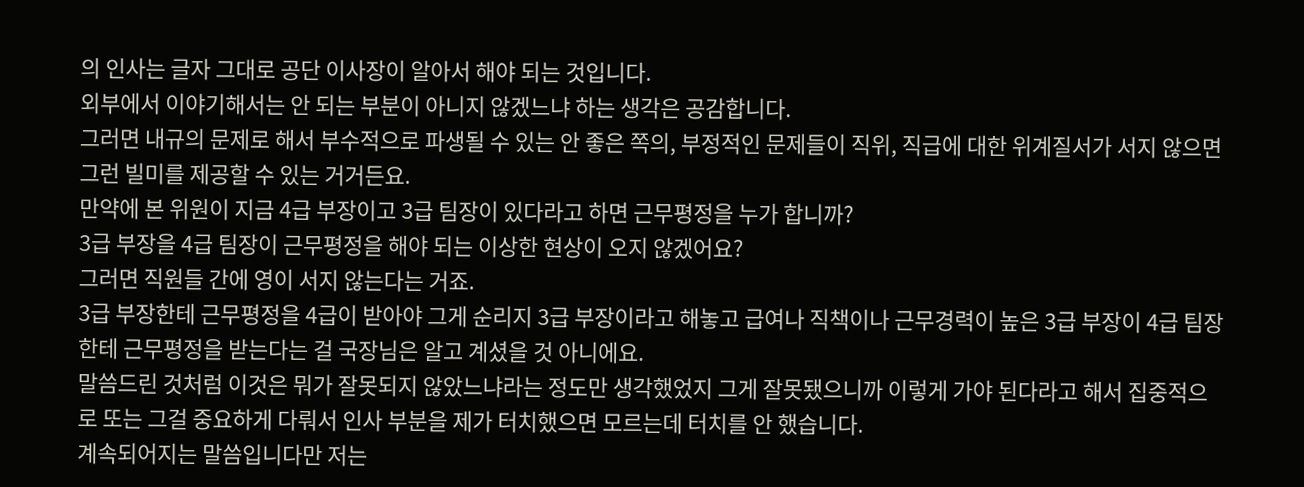의 인사는 글자 그대로 공단 이사장이 알아서 해야 되는 것입니다.
외부에서 이야기해서는 안 되는 부분이 아니지 않겠느냐 하는 생각은 공감합니다.
그러면 내규의 문제로 해서 부수적으로 파생될 수 있는 안 좋은 쪽의, 부정적인 문제들이 직위, 직급에 대한 위계질서가 서지 않으면 그런 빌미를 제공할 수 있는 거거든요.
만약에 본 위원이 지금 4급 부장이고 3급 팀장이 있다라고 하면 근무평정을 누가 합니까?
3급 부장을 4급 팀장이 근무평정을 해야 되는 이상한 현상이 오지 않겠어요?
그러면 직원들 간에 영이 서지 않는다는 거죠.
3급 부장한테 근무평정을 4급이 받아야 그게 순리지 3급 부장이라고 해놓고 급여나 직책이나 근무경력이 높은 3급 부장이 4급 팀장한테 근무평정을 받는다는 걸 국장님은 알고 계셨을 것 아니에요.
말씀드린 것처럼 이것은 뭐가 잘못되지 않았느냐라는 정도만 생각했었지 그게 잘못됐으니까 이렇게 가야 된다라고 해서 집중적으로 또는 그걸 중요하게 다뤄서 인사 부분을 제가 터치했으면 모르는데 터치를 안 했습니다.
계속되어지는 말씀입니다만 저는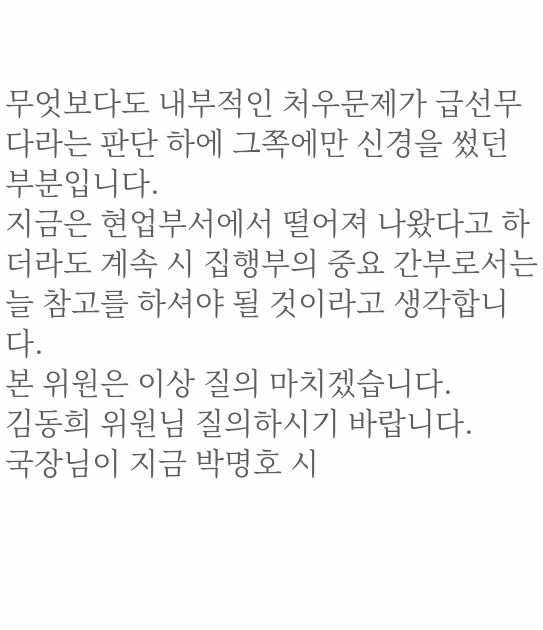무엇보다도 내부적인 처우문제가 급선무다라는 판단 하에 그쪽에만 신경을 썼던 부분입니다.
지금은 현업부서에서 떨어져 나왔다고 하더라도 계속 시 집행부의 중요 간부로서는 늘 참고를 하셔야 될 것이라고 생각합니다.
본 위원은 이상 질의 마치겠습니다.
김동희 위원님 질의하시기 바랍니다.
국장님이 지금 박명호 시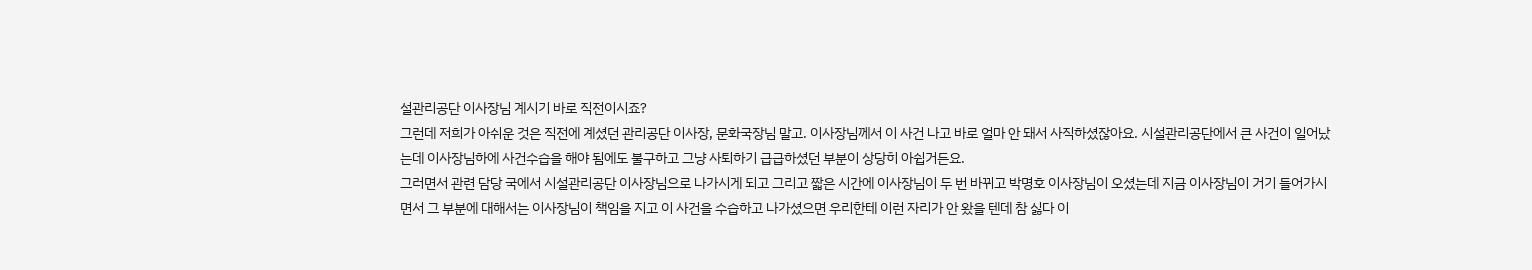설관리공단 이사장님 계시기 바로 직전이시죠?
그런데 저희가 아쉬운 것은 직전에 계셨던 관리공단 이사장, 문화국장님 말고. 이사장님께서 이 사건 나고 바로 얼마 안 돼서 사직하셨잖아요. 시설관리공단에서 큰 사건이 일어났는데 이사장님하에 사건수습을 해야 됨에도 불구하고 그냥 사퇴하기 급급하셨던 부분이 상당히 아쉽거든요.
그러면서 관련 담당 국에서 시설관리공단 이사장님으로 나가시게 되고 그리고 짧은 시간에 이사장님이 두 번 바뀌고 박명호 이사장님이 오셨는데 지금 이사장님이 거기 들어가시면서 그 부분에 대해서는 이사장님이 책임을 지고 이 사건을 수습하고 나가셨으면 우리한테 이런 자리가 안 왔을 텐데 참 싫다 이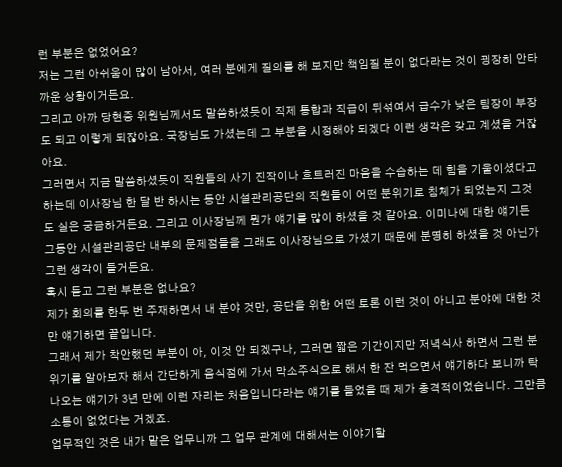런 부분은 없었어요?
저는 그런 아쉬움이 많이 남아서, 여러 분에게 질의를 해 보지만 책임질 분이 없다라는 것이 굉장히 안타까운 상황이거든요.
그리고 아까 당현증 위원님께서도 말씀하셨듯이 직제 통합과 직급이 뒤섞여서 급수가 낮은 팀장이 부장도 되고 이렇게 되잖아요. 국장님도 가셨는데 그 부분을 시정해야 되겠다 이런 생각은 갖고 계셨을 거잖아요.
그러면서 지금 말씀하셨듯이 직원들의 사기 진작이나 흐트러진 마음을 수습하는 데 힘을 기울이셨다고 하는데 이사장님 한 달 반 하시는 동안 시설관리공단의 직원들이 어떤 분위기로 침체가 되었는지 그것도 실은 궁금하거든요. 그리고 이사장님께 뭔가 얘기를 많이 하셨을 것 같아요. 이미나에 대한 얘기든 그동안 시설관리공단 내부의 문제점들을 그래도 이사장님으로 가셨기 때문에 분명히 하셨을 것 아닌가 그런 생각이 들거든요.
혹시 듣고 그런 부분은 없나요?
제가 회의를 한두 번 주재하면서 내 분야 것만, 공단을 위한 어떤 토론 이런 것이 아니고 분야에 대한 것만 얘기하면 끝입니다.
그래서 제가 착안했던 부분이 아, 이것 안 되겠구나, 그러면 짧은 기간이지만 저녁식사 하면서 그런 분위기를 알아보자 해서 간단하게 음식점에 가서 막소주식으로 해서 한 잔 먹으면서 얘기하다 보니까 탁 나오는 얘기가 3년 만에 이런 자리는 처음입니다라는 얘기를 들었을 때 제가 충격적이었습니다. 그만큼 소통이 없었다는 거겠죠.
업무적인 것은 내가 맡은 업무니까 그 업무 관계에 대해서는 이야기할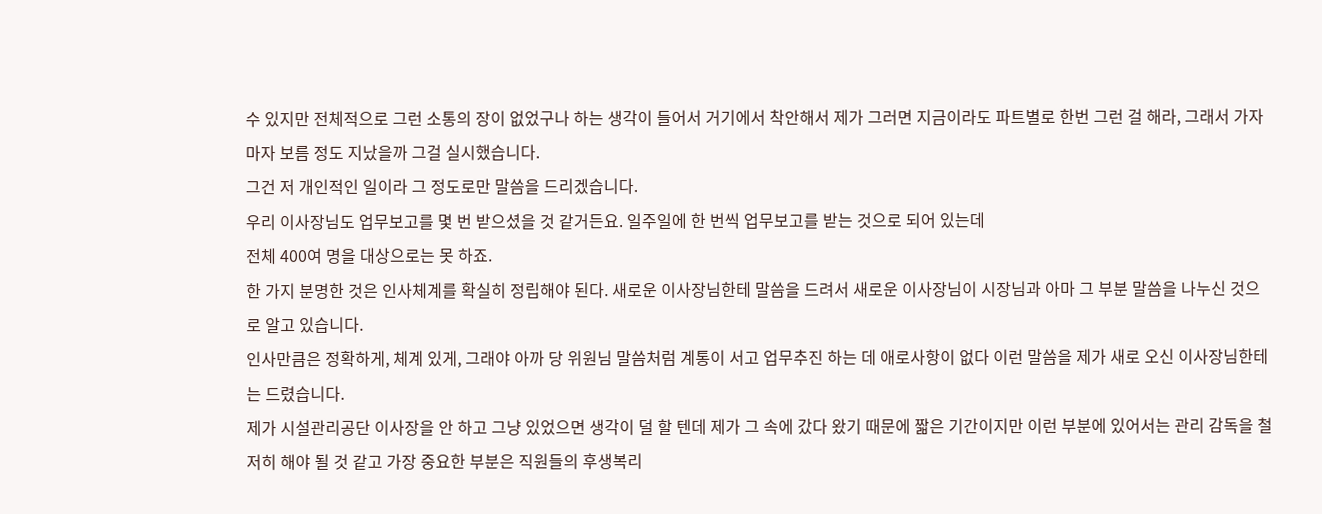수 있지만 전체적으로 그런 소통의 장이 없었구나 하는 생각이 들어서 거기에서 착안해서 제가 그러면 지금이라도 파트별로 한번 그런 걸 해라, 그래서 가자마자 보름 정도 지났을까 그걸 실시했습니다.
그건 저 개인적인 일이라 그 정도로만 말씀을 드리겠습니다.
우리 이사장님도 업무보고를 몇 번 받으셨을 것 같거든요. 일주일에 한 번씩 업무보고를 받는 것으로 되어 있는데
전체 400여 명을 대상으로는 못 하죠.
한 가지 분명한 것은 인사체계를 확실히 정립해야 된다. 새로운 이사장님한테 말씀을 드려서 새로운 이사장님이 시장님과 아마 그 부분 말씀을 나누신 것으로 알고 있습니다.
인사만큼은 정확하게, 체계 있게, 그래야 아까 당 위원님 말씀처럼 계통이 서고 업무추진 하는 데 애로사항이 없다 이런 말씀을 제가 새로 오신 이사장님한테는 드렸습니다.
제가 시설관리공단 이사장을 안 하고 그냥 있었으면 생각이 덜 할 텐데 제가 그 속에 갔다 왔기 때문에 짧은 기간이지만 이런 부분에 있어서는 관리 감독을 철저히 해야 될 것 같고 가장 중요한 부분은 직원들의 후생복리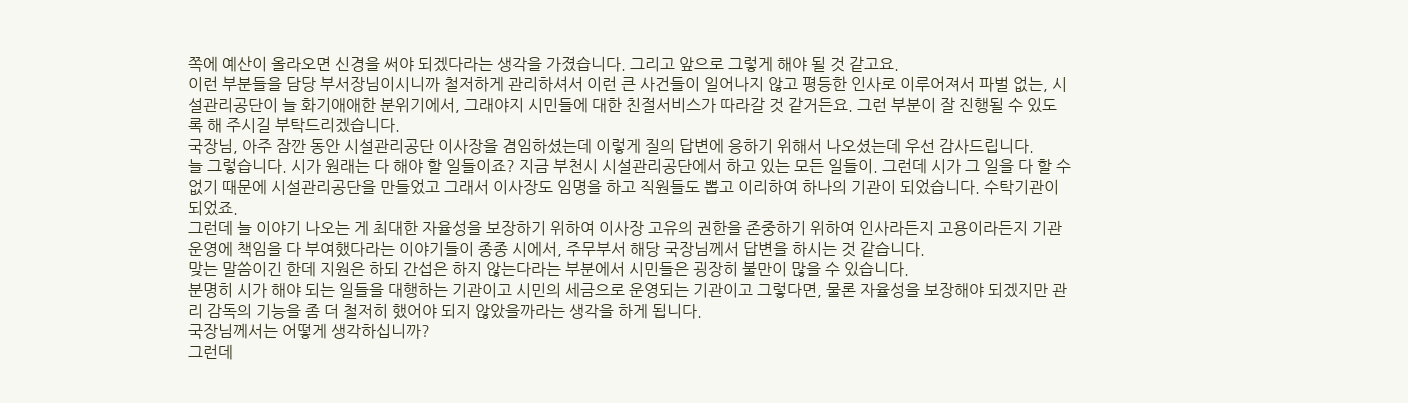쪽에 예산이 올라오면 신경을 써야 되겠다라는 생각을 가졌습니다. 그리고 앞으로 그렇게 해야 될 것 같고요.
이런 부분들을 담당 부서장님이시니까 철저하게 관리하셔서 이런 큰 사건들이 일어나지 않고 평등한 인사로 이루어져서 파벌 없는, 시설관리공단이 늘 화기애애한 분위기에서, 그래야지 시민들에 대한 친절서비스가 따라갈 것 같거든요. 그런 부분이 잘 진행될 수 있도록 해 주시길 부탁드리겠습니다.
국장님, 아주 잠깐 동안 시설관리공단 이사장을 겸임하셨는데 이렇게 질의 답변에 응하기 위해서 나오셨는데 우선 감사드립니다.
늘 그렇습니다. 시가 원래는 다 해야 할 일들이죠? 지금 부천시 시설관리공단에서 하고 있는 모든 일들이. 그런데 시가 그 일을 다 할 수 없기 때문에 시설관리공단을 만들었고 그래서 이사장도 임명을 하고 직원들도 뽑고 이리하여 하나의 기관이 되었습니다. 수탁기관이 되었죠.
그런데 늘 이야기 나오는 게 최대한 자율성을 보장하기 위하여 이사장 고유의 권한을 존중하기 위하여 인사라든지 고용이라든지 기관 운영에 책임을 다 부여했다라는 이야기들이 종종 시에서, 주무부서 해당 국장님께서 답변을 하시는 것 같습니다.
맞는 말씀이긴 한데 지원은 하되 간섭은 하지 않는다라는 부분에서 시민들은 굉장히 불만이 많을 수 있습니다.
분명히 시가 해야 되는 일들을 대행하는 기관이고 시민의 세금으로 운영되는 기관이고 그렇다면, 물론 자율성을 보장해야 되겠지만 관리 감독의 기능을 좀 더 철저히 했어야 되지 않았을까라는 생각을 하게 됩니다.
국장님께서는 어떻게 생각하십니까?
그런데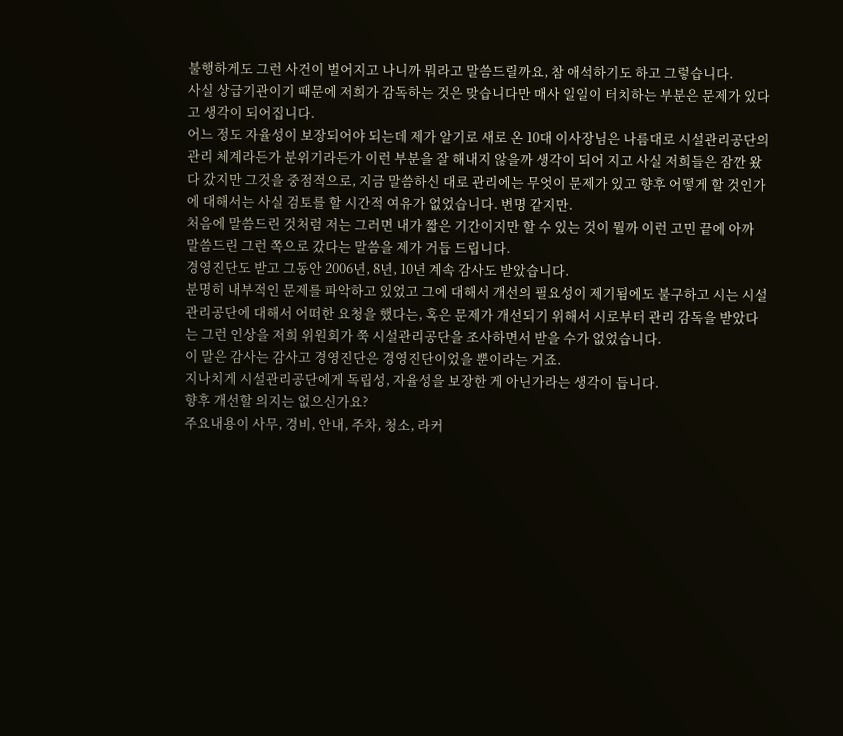불행하게도 그런 사건이 벌어지고 나니까 뭐라고 말씀드릴까요, 참 애석하기도 하고 그렇습니다.
사실 상급기관이기 때문에 저희가 감독하는 것은 맞습니다만 매사 일일이 터치하는 부분은 문제가 있다고 생각이 되어집니다.
어느 정도 자율성이 보장되어야 되는데 제가 알기로 새로 온 10대 이사장님은 나름대로 시설관리공단의 관리 체계라든가 분위기라든가 이런 부분을 잘 해내지 않을까 생각이 되어 지고 사실 저희들은 잠깐 왔다 갔지만 그것을 중점적으로, 지금 말씀하신 대로 관리에는 무엇이 문제가 있고 향후 어떻게 할 것인가에 대해서는 사실 검토를 할 시간적 여유가 없었습니다. 변명 같지만.
처음에 말씀드린 것처럼 저는 그러면 내가 짧은 기간이지만 할 수 있는 것이 뭘까 이런 고민 끝에 아까 말씀드린 그런 쪽으로 갔다는 말씀을 제가 거듭 드립니다.
경영진단도 받고 그동안 2006년, 8년, 10년 계속 감사도 받았습니다.
분명히 내부적인 문제를 파악하고 있었고 그에 대해서 개선의 필요성이 제기됨에도 불구하고 시는 시설관리공단에 대해서 어떠한 요청을 했다는, 혹은 문제가 개선되기 위해서 시로부터 관리 감독을 받았다는 그런 인상을 저희 위원회가 쭉 시설관리공단을 조사하면서 받을 수가 없었습니다.
이 말은 감사는 감사고 경영진단은 경영진단이었을 뿐이라는 거죠.
지나치게 시설관리공단에게 독립성, 자율성을 보장한 게 아닌가라는 생각이 듭니다.
향후 개선할 의지는 없으신가요?
주요내용이 사무, 경비, 안내, 주차, 청소, 라커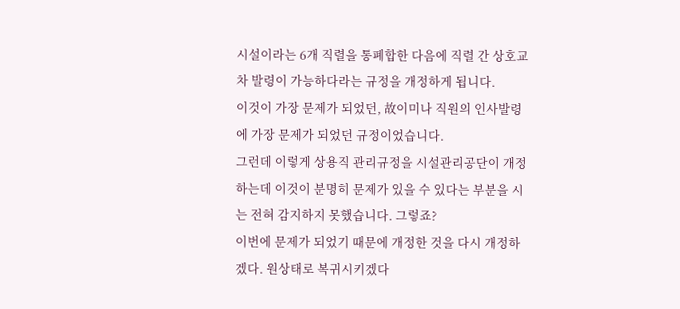시설이라는 6개 직렬을 통폐합한 다음에 직렬 간 상호교차 발령이 가능하다라는 규정을 개정하게 됩니다.
이것이 가장 문제가 되었던, 故이미나 직원의 인사발령에 가장 문제가 되었던 규정이었습니다.
그런데 이렇게 상용직 관리규정을 시설관리공단이 개정하는데 이것이 분명히 문제가 있을 수 있다는 부분을 시는 전혀 감지하지 못했습니다. 그렇죠?
이번에 문제가 되었기 때문에 개정한 것을 다시 개정하겠다. 원상태로 복귀시키겠다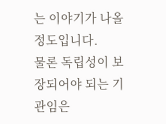는 이야기가 나올 정도입니다.
물론 독립성이 보장되어야 되는 기관임은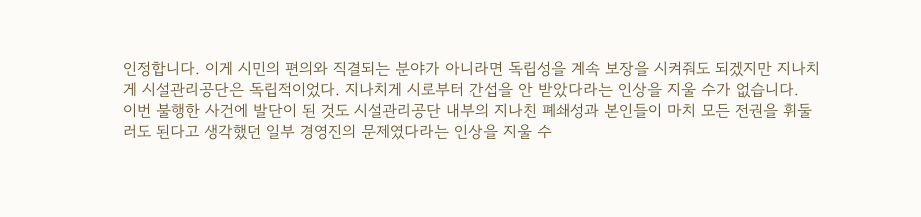인정합니다. 이게 시민의 편의와 직결되는 분야가 아니라면 독립성을 계속 보장을 시켜줘도 되겠지만 지나치게 시설관리공단은 독립적이었다. 지나치게 시로부터 간섭을 안 받았다라는 인상을 지울 수가 없습니다.
이번 불행한 사건에 발단이 된 것도 시설관리공단 내부의 지나친 폐쇄성과 본인들이 마치 모든 전권을 휘둘러도 된다고 생각했던 일부 경영진의 문제였다라는 인상을 지울 수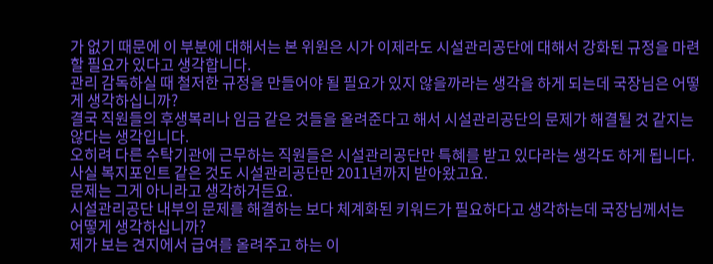가 없기 때문에 이 부분에 대해서는 본 위원은 시가 이제라도 시설관리공단에 대해서 강화된 규정을 마련할 필요가 있다고 생각합니다.
관리 감독하실 때 철저한 규정을 만들어야 될 필요가 있지 않을까라는 생각을 하게 되는데 국장님은 어떻게 생각하십니까?
결국 직원들의 후생복리나 임금 같은 것들을 올려준다고 해서 시설관리공단의 문제가 해결될 것 같지는 않다는 생각입니다.
오히려 다른 수탁기관에 근무하는 직원들은 시설관리공단만 특혜를 받고 있다라는 생각도 하게 됩니다.
사실 복지포인트 같은 것도 시설관리공단만 2011년까지 받아왔고요.
문제는 그게 아니라고 생각하거든요.
시설관리공단 내부의 문제를 해결하는 보다 체계화된 키워드가 필요하다고 생각하는데 국장님께서는 어떻게 생각하십니까?
제가 보는 견지에서 급여를 올려주고 하는 이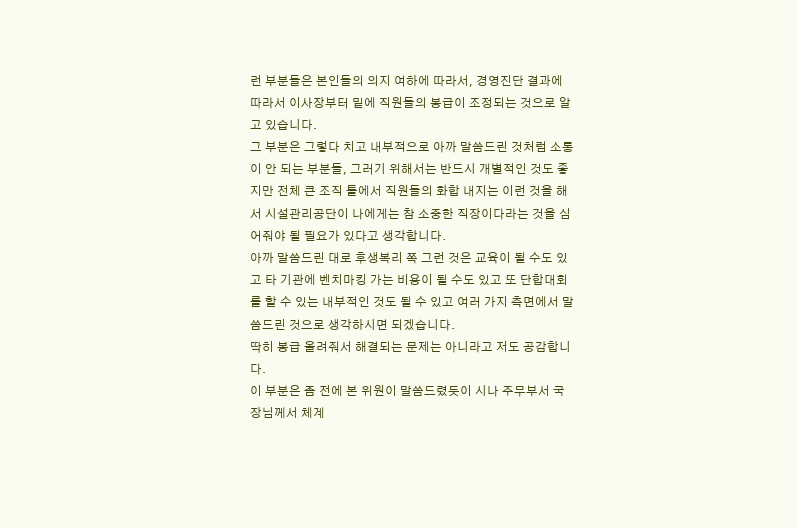런 부분들은 본인들의 의지 여하에 따라서, 경영진단 결과에 따라서 이사장부터 밑에 직원들의 봉급이 조정되는 것으로 알고 있습니다.
그 부분은 그렇다 치고 내부적으로 아까 말씀드린 것처럼 소통이 안 되는 부분들, 그러기 위해서는 반드시 개별적인 것도 좋지만 전체 큰 조직 틀에서 직원들의 화합 내지는 이런 것을 해서 시설관리공단이 나에게는 참 소중한 직장이다라는 것을 심어줘야 될 필요가 있다고 생각합니다.
아까 말씀드린 대로 후생복리 쪽 그런 것은 교육이 될 수도 있고 타 기관에 벤치마킹 가는 비용이 될 수도 있고 또 단합대회를 할 수 있는 내부적인 것도 될 수 있고 여러 가지 측면에서 말씀드린 것으로 생각하시면 되겠습니다.
딱히 봉급 올려줘서 해결되는 문제는 아니라고 저도 공감합니다.
이 부분은 좀 전에 본 위원이 말씀드렸듯이 시나 주무부서 국장님께서 체계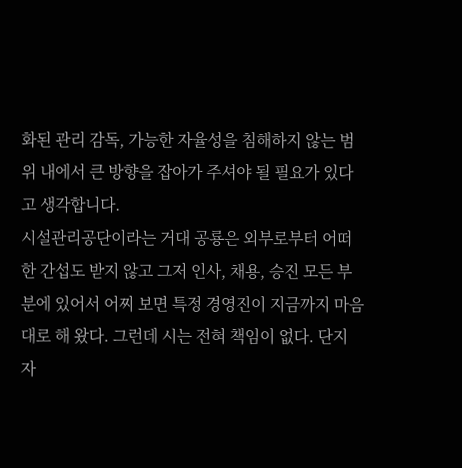화된 관리 감독, 가능한 자율성을 침해하지 않는 범위 내에서 큰 방향을 잡아가 주셔야 될 필요가 있다고 생각합니다.
시설관리공단이라는 거대 공룡은 외부로부터 어떠한 간섭도 받지 않고 그저 인사, 채용, 승진 모든 부분에 있어서 어찌 보면 특정 경영진이 지금까지 마음대로 해 왔다. 그런데 시는 전혀 책임이 없다. 단지 자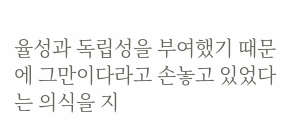율성과 독립성을 부여했기 때문에 그만이다라고 손놓고 있었다는 의식을 지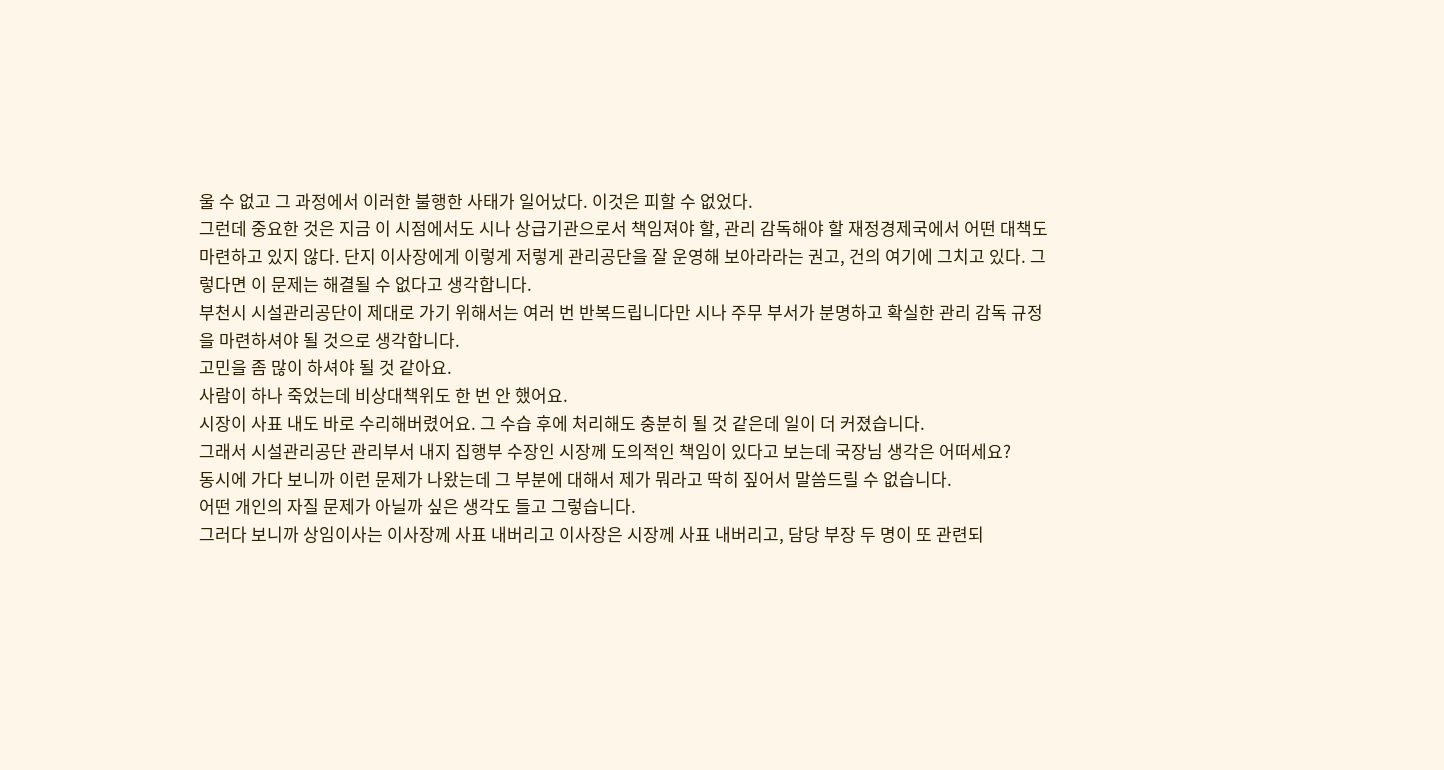울 수 없고 그 과정에서 이러한 불행한 사태가 일어났다. 이것은 피할 수 없었다.
그런데 중요한 것은 지금 이 시점에서도 시나 상급기관으로서 책임져야 할, 관리 감독해야 할 재정경제국에서 어떤 대책도 마련하고 있지 않다. 단지 이사장에게 이렇게 저렇게 관리공단을 잘 운영해 보아라라는 권고, 건의 여기에 그치고 있다. 그렇다면 이 문제는 해결될 수 없다고 생각합니다.
부천시 시설관리공단이 제대로 가기 위해서는 여러 번 반복드립니다만 시나 주무 부서가 분명하고 확실한 관리 감독 규정을 마련하셔야 될 것으로 생각합니다.
고민을 좀 많이 하셔야 될 것 같아요.
사람이 하나 죽었는데 비상대책위도 한 번 안 했어요.
시장이 사표 내도 바로 수리해버렸어요. 그 수습 후에 처리해도 충분히 될 것 같은데 일이 더 커졌습니다.
그래서 시설관리공단 관리부서 내지 집행부 수장인 시장께 도의적인 책임이 있다고 보는데 국장님 생각은 어떠세요?
동시에 가다 보니까 이런 문제가 나왔는데 그 부분에 대해서 제가 뭐라고 딱히 짚어서 말씀드릴 수 없습니다.
어떤 개인의 자질 문제가 아닐까 싶은 생각도 들고 그렇습니다.
그러다 보니까 상임이사는 이사장께 사표 내버리고 이사장은 시장께 사표 내버리고, 담당 부장 두 명이 또 관련되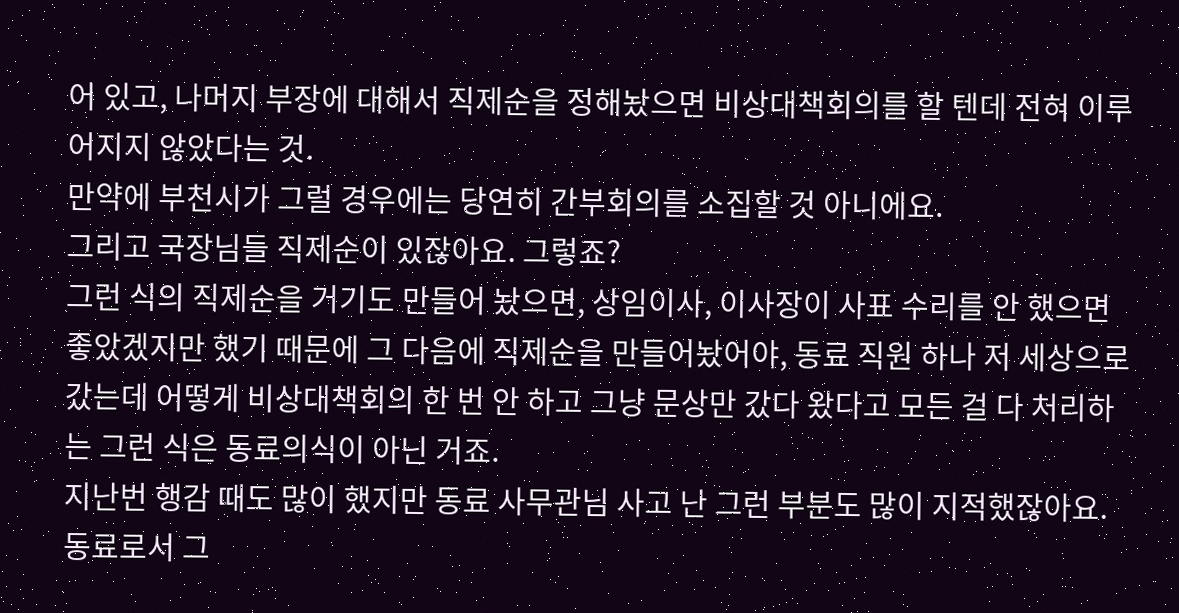어 있고, 나머지 부장에 대해서 직제순을 정해놨으면 비상대책회의를 할 텐데 전혀 이루어지지 않았다는 것.
만약에 부천시가 그럴 경우에는 당연히 간부회의를 소집할 것 아니에요.
그리고 국장님들 직제순이 있잖아요. 그렇죠?
그런 식의 직제순을 거기도 만들어 놨으면, 상임이사, 이사장이 사표 수리를 안 했으면 좋았겠지만 했기 때문에 그 다음에 직제순을 만들어놨어야, 동료 직원 하나 저 세상으로 갔는데 어떻게 비상대책회의 한 번 안 하고 그냥 문상만 갔다 왔다고 모든 걸 다 처리하는 그런 식은 동료의식이 아닌 거죠.
지난번 행감 때도 많이 했지만 동료 사무관님 사고 난 그런 부분도 많이 지적했잖아요.
동료로서 그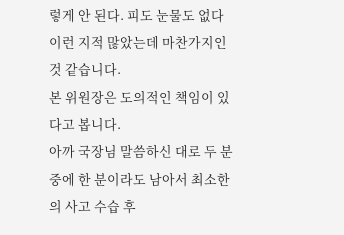렇게 안 된다. 피도 눈물도 없다 이런 지적 많았는데 마찬가지인 것 같습니다.
본 위원장은 도의적인 책임이 있다고 봅니다.
아까 국장님 말씀하신 대로 두 분 중에 한 분이라도 남아서 최소한의 사고 수습 후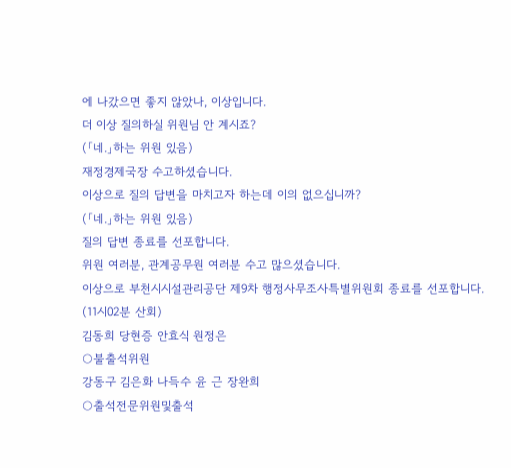에 나갔으면 좋지 않았나, 이상입니다.
더 이상 질의하실 위원님 안 계시죠?
(「네.」하는 위원 있음)
재정경제국장 수고하셨습니다.
이상으로 질의 답변을 마치고자 하는데 이의 없으십니까?
(「네.」하는 위원 있음)
질의 답변 종료를 선포합니다.
위원 여러분, 관계공무원 여러분 수고 많으셨습니다.
이상으로 부천시시설관리공단 제9차 행정사무조사특별위원회 종료를 선포합니다.
(11시02분 산회)
김동희 당현증 안효식 원정은
○불출석위원
강동구 김은화 나득수 윤 근 장완희
○출석전문위원및출석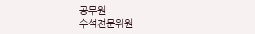공무원
수석전문위원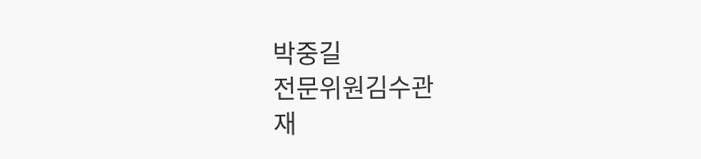박중길
전문위원김수관
재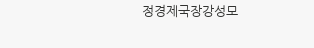정경제국장강성모